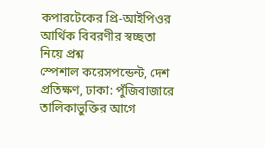কপারটেকের প্রি-আইপিওর আর্থিক বিবরণীর স্বচ্ছতা নিয়ে প্রশ্ন
স্পেশাল করেসপন্ডেন্ট, দেশ প্রতিক্ষণ, ঢাকা: পুঁজিবাজারে তালিকাভুক্তির আগে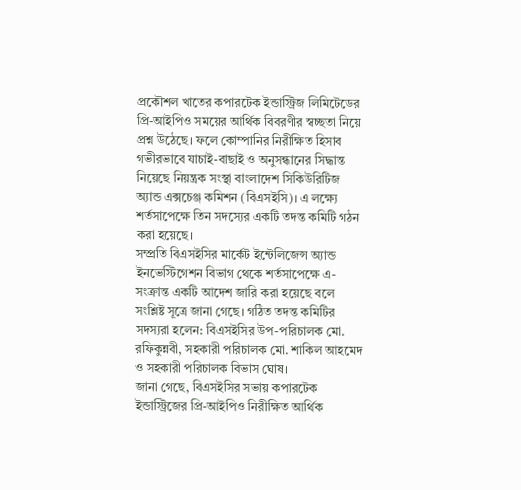প্রকৌশল খাতের কপারটেক ইন্ডাস্ট্রিজ লিমিটেডের প্রি-আইপিও সময়ের আর্থিক বিবরণীর স্বচ্ছতা নিয়ে প্রশ্ন উঠেছে। ফলে কোম্পানির নিরীক্ষিত হিসাব গভীরভাবে যাচাই-বাছাই ও অনুসন্ধানের সিদ্ধান্ত নিয়েছে নিয়ন্ত্রক সংস্থা বাংলাদেশ সিকিউরিটিজ অ্যান্ড এক্সচেঞ্জ কমিশন (বিএসইসি)। এ লক্ষ্যে শর্তসাপেক্ষে তিন সদস্যের একটি তদন্ত কমিটি গঠন করা হয়েছে।
সম্প্রতি বিএসইসির মার্কেট ইন্টেলিজেন্স অ্যান্ড ইনভেস্টিগেশন বিভাগ থেকে শর্তসাপেক্ষে এ-সংক্রান্ত একটি আদেশ জারি করা হয়েছে বলে সংশ্লিষ্ট সূত্রে জানা গেছে। গঠিত তদন্ত কমিটির সদস্যরা হলেন: বিএসইসির উপ-পরিচালক মো. রফিকুন্নবী, সহকারী পরিচালক মো. শাকিল আহমেদ ও সহকারী পরিচালক বিভাস ঘোষ।
জানা গেছে, বিএসইসির সভায় কপারটেক ইন্ডাস্ট্রিজের প্রি-আইপিও নিরীক্ষিত আর্থিক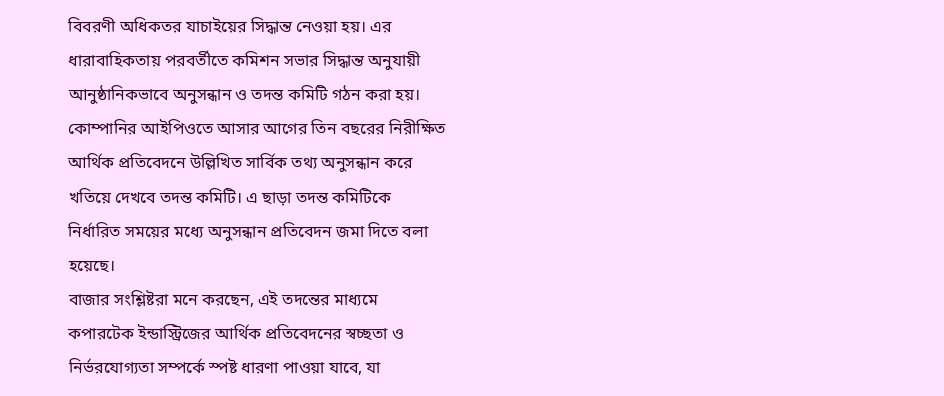বিবরণী অধিকতর যাচাইয়ের সিদ্ধান্ত নেওয়া হয়। এর ধারাবাহিকতায় পরবর্তীতে কমিশন সভার সিদ্ধান্ত অনুযায়ী আনুষ্ঠানিকভাবে অনুসন্ধান ও তদন্ত কমিটি গঠন করা হয়। কোম্পানির আইপিওতে আসার আগের তিন বছরের নিরীক্ষিত আর্থিক প্রতিবেদনে উল্লিখিত সার্বিক তথ্য অনুসন্ধান করে খতিয়ে দেখবে তদন্ত কমিটি। এ ছাড়া তদন্ত কমিটিকে নির্ধারিত সময়ের মধ্যে অনুসন্ধান প্রতিবেদন জমা দিতে বলা হয়েছে।
বাজার সংশ্লিষ্টরা মনে করছেন, এই তদন্তের মাধ্যমে কপারটেক ইন্ডাস্ট্রিজের আর্থিক প্রতিবেদনের স্বচ্ছতা ও নির্ভরযোগ্যতা সম্পর্কে স্পষ্ট ধারণা পাওয়া যাবে, যা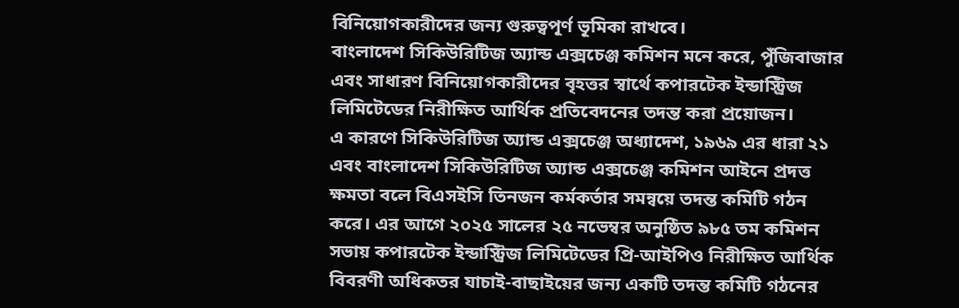বিনিয়োগকারীদের জন্য গুরুত্বপূর্ণ ভূমিকা রাখবে।
বাংলাদেশ সিকিউরিটিজ অ্যান্ড এক্সচেঞ্জ কমিশন মনে করে, পুঁজিবাজার এবং সাধারণ বিনিয়োগকারীদের বৃহত্তর স্বার্থে কপারটেক ইন্ডাস্ট্রিজ লিমিটেডের নিরীক্ষিত আর্থিক প্রতিবেদনের তদন্ত করা প্রয়োজন।
এ কারণে সিকিউরিটিজ অ্যান্ড এক্সচেঞ্জ অধ্যাদেশ, ১৯৬৯ এর ধারা ২১ এবং বাংলাদেশ সিকিউরিটিজ অ্যান্ড এক্সচেঞ্জ কমিশন আইনে প্রদত্ত ক্ষমতা বলে বিএসইসি তিনজন কর্মকর্তার সমন্বয়ে তদন্ত কমিটি গঠন করে। এর আগে ২০২৫ সালের ২৫ নভেম্বর অনুষ্ঠিত ৯৮৫ তম কমিশন সভায় কপারটেক ইন্ডাস্ট্রিজ লিমিটেডের প্রি-আইপিও নিরীক্ষিত আর্থিক বিবরণী অধিকতর যাচাই-বাছাইয়ের জন্য একটি তদন্ত কমিটি গঠনের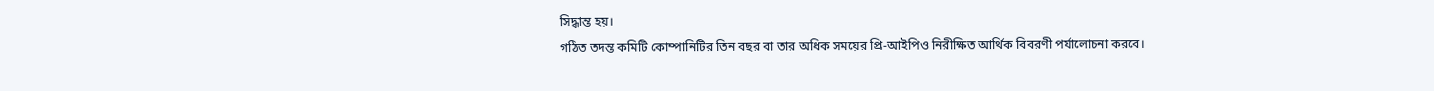সিদ্ধান্ত হয়।
গঠিত তদন্ত কমিটি কোম্পানিটির তিন বছর বা তার অধিক সময়ের প্রি-আইপিও নিরীক্ষিত আর্থিক বিবরণী পর্যালোচনা করবে।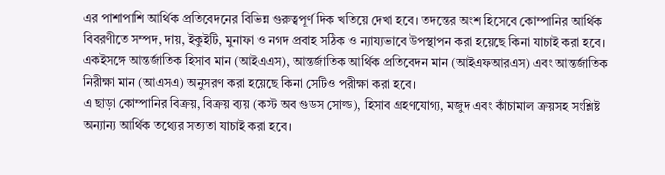এর পাশাপাশি আর্থিক প্রতিবেদনের বিভিন্ন গুরুত্বপূর্ণ দিক খতিয়ে দেখা হবে। তদন্তের অংশ হিসেবে কোম্পানির আর্থিক বিবরণীতে সম্পদ, দায়, ইকুইটি, মুনাফা ও নগদ প্রবাহ সঠিক ও ন্যায্যভাবে উপস্থাপন করা হয়েছে কিনা যাচাই করা হবে। একইসঙ্গে আন্তর্জাতিক হিসাব মান (আইএএস), আন্তর্জাতিক আর্থিক প্রতিবেদন মান (আইএফআরএস) এবং আন্তর্জাতিক নিরীক্ষা মান (আএসএ) অনুসরণ করা হয়েছে কিনা সেটিও পরীক্ষা করা হবে।
এ ছাড়া কোম্পানির বিক্রয়, বিক্রয় ব্যয় (কস্ট অব গুডস সোল্ড), হিসাব গ্রহণযোগ্য, মজুদ এবং কাঁচামাল ক্রয়সহ সংশ্লিষ্ট অন্যান্য আর্থিক তথ্যের সত্যতা যাচাই করা হবে।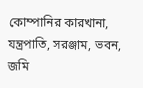কোম্পানির কারখানা, যন্ত্রপাতি, সরঞ্জাম, ভবন, জমি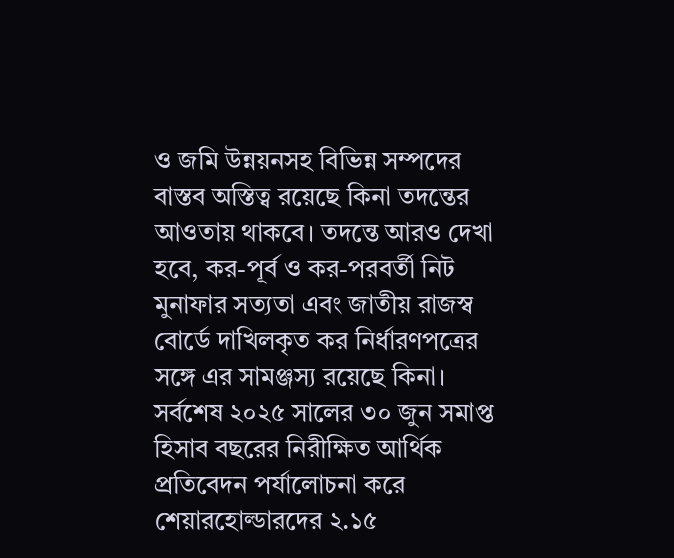ও জমি উন্নয়নসহ বিভিন্ন সম্পদের বাস্তব অস্তিত্ব রয়েছে কিনা তদন্তের আওতায় থাকবে। তদন্তে আরও দেখা হবে, কর-পূর্ব ও কর-পরবর্তী নিট মুনাফার সত্যতা এবং জাতীয় রাজস্ব বোর্ডে দাখিলকৃত কর নির্ধারণপত্রের সঙ্গে এর সামঞ্জস্য রয়েছে কিনা।
সর্বশেষ ২০২৫ সালের ৩০ জুন সমাপ্ত হিসাব বছরের নিরীক্ষিত আর্থিক প্রতিবেদন পর্যালোচনা করে শেয়ারহোল্ডারদের ২.১৫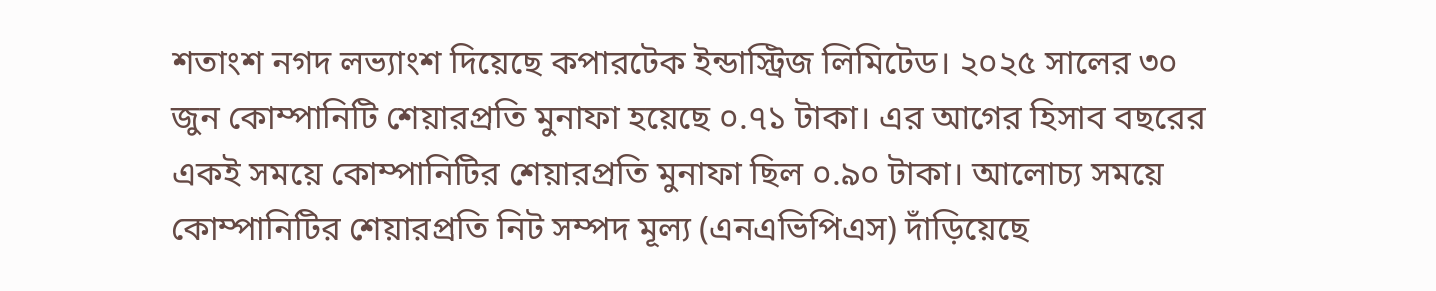শতাংশ নগদ লভ্যাংশ দিয়েছে কপারটেক ইন্ডাস্ট্রিজ লিমিটেড। ২০২৫ সালের ৩০ জুন কোম্পানিটি শেয়ারপ্রতি মুনাফা হয়েছে ০.৭১ টাকা। এর আগের হিসাব বছরের একই সময়ে কোম্পানিটির শেয়ারপ্রতি মুনাফা ছিল ০.৯০ টাকা। আলোচ্য সময়ে কোম্পানিটির শেয়ারপ্রতি নিট সম্পদ মূল্য (এনএভিপিএস) দাঁড়িয়েছে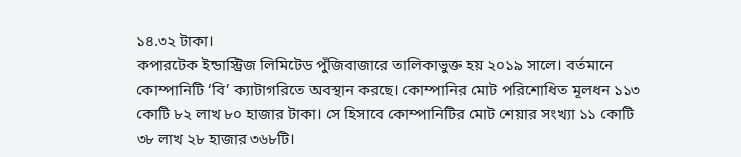১৪.৩২ টাকা।
কপারটেক ইন্ডাস্ট্রিজ লিমিটেড পুঁজিবাজারে তালিকাভুক্ত হয় ২০১৯ সালে। বর্তমানে কোম্পানিটি ‘বি’ ক্যাটাগরিতে অবস্থান করছে। কোম্পানির মোট পরিশোধিত মূলধন ১১৩ কোটি ৮২ লাখ ৮০ হাজার টাকা। সে হিসাবে কোম্পানিটির মোট শেয়ার সংখ্যা ১১ কোটি ৩৮ লাখ ২৮ হাজার ৩৬৮টি।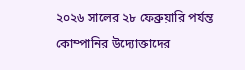২০২৬ সালের ২৮ ফেব্রুয়ারি পর্যন্ত কোম্পানির উদ্যোক্তাদের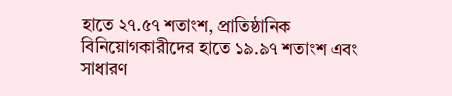হাতে ২৭.৫৭ শতাংশ, প্রাতিষ্ঠানিক বিনিয়োগকারীদের হাতে ১৯.৯৭ শতাংশ এবং সাধারণ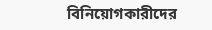বিনিয়োগকারীদের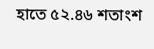হাতে ৫২.৪৬ শতাংশ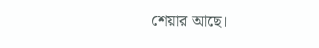শেয়ার আছে।